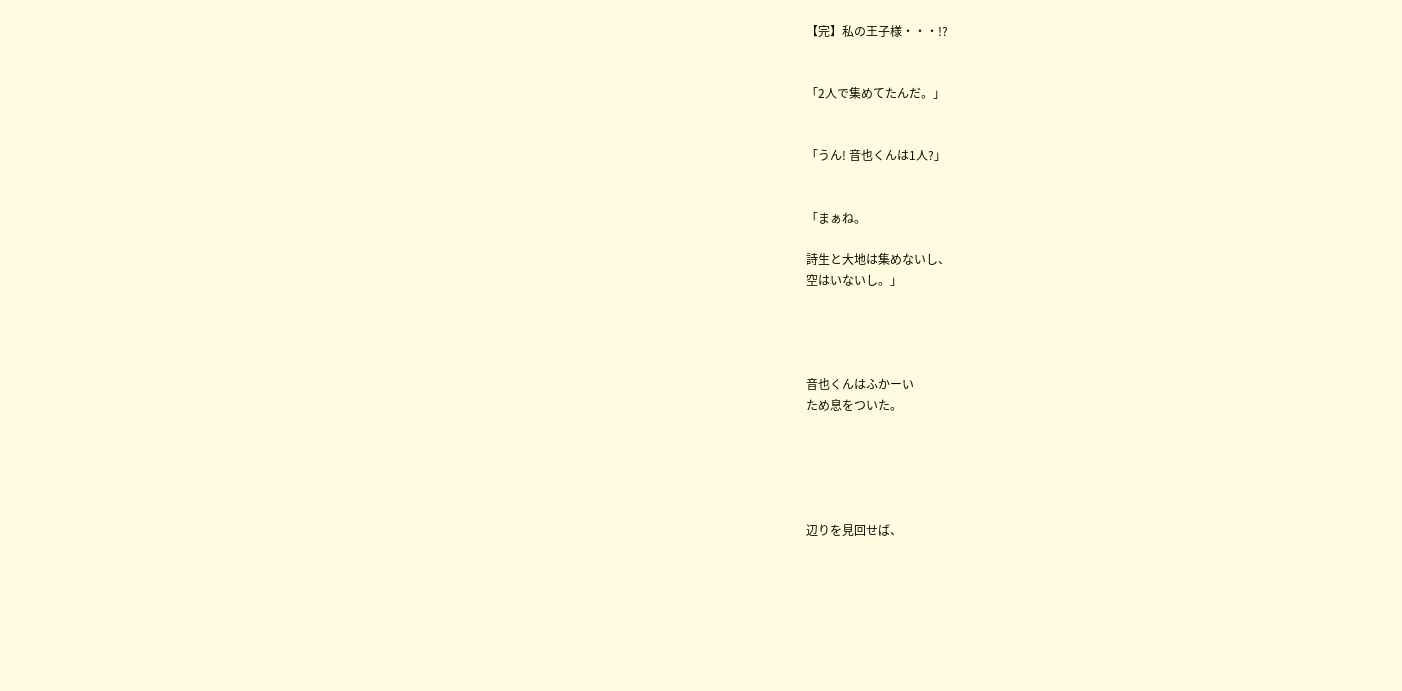【完】私の王子様・・・!?


「2人で集めてたんだ。」


「うん! 音也くんは1人?」


「まぁね。

詩生と大地は集めないし、
空はいないし。」




音也くんはふかーい
ため息をついた。





辺りを見回せば、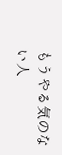もうやる気のない人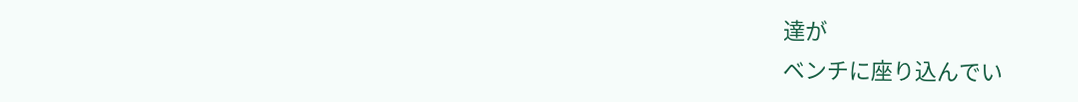達が
ベンチに座り込んでい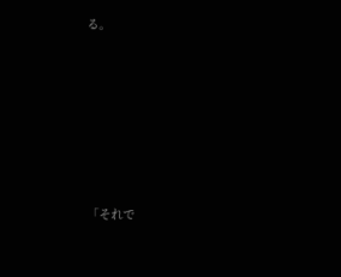る。








「それで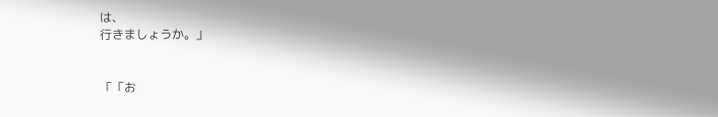は、
行きましょうか。」


「「お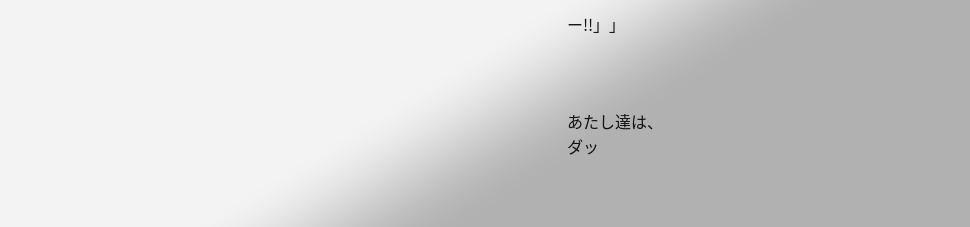ー!!」」



あたし達は、
ダッ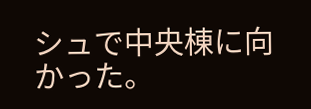シュで中央棟に向かった。